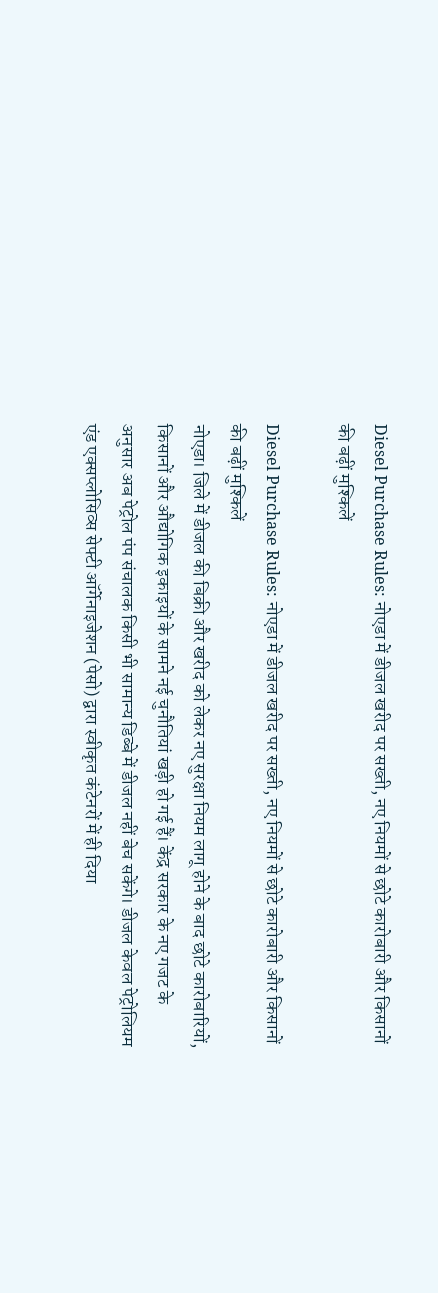Diesel Purchase Rules: नोएडा में डीजल खरीद पर सख्ती, नए नियमों से छोटे कारोबारी और किसानों की बढ़ीं मुश्किलें

Diesel Purchase Rules: नोएडा में डीजल खरीद पर सख्ती, नए नियमों से छोटे कारोबारी और किसानों की बढ़ीं मुश्किलें
नोएडा। जिले में डीजल की बिक्री और खरीद को लेकर नए सुरक्षा नियम लागू होने के बाद छोटे कारोबारियों, किसानों और औद्योगिक इकाइयों के सामने नई चुनौतियां खड़ी हो गई हैं। केंद्र सरकार के नए गजट के अनुसार अब पेट्रोल पंप संचालक किसी भी सामान्य डिब्बे में डीजल नहीं बेच सकेंगे। डीजल केवल पेट्रोलियम एंड एक्सप्लोसिव्स सेफ्टी ऑर्गेनाइजेशन (पेसो) द्वारा स्वीकृत कंटेनरों में ही दिया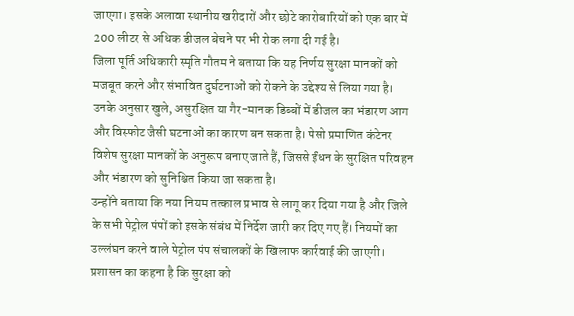जाएगा। इसके अलावा स्थानीय खरीदारों और छोटे कारोबारियों को एक बार में 200 लीटर से अधिक डीजल बेचने पर भी रोक लगा दी गई है।
जिला पूर्ति अधिकारी स्मृति गौतम ने बताया कि यह निर्णय सुरक्षा मानकों को मजबूत करने और संभावित दुर्घटनाओं को रोकने के उद्देश्य से लिया गया है। उनके अनुसार खुले, असुरक्षित या गैर-मानक डिब्बों में डीजल का भंडारण आग और विस्फोट जैसी घटनाओं का कारण बन सकता है। पेसो प्रमाणित कंटेनर विशेष सुरक्षा मानकों के अनुरूप बनाए जाते हैं, जिससे ईंधन के सुरक्षित परिवहन और भंडारण को सुनिश्चित किया जा सकता है।
उन्होंने बताया कि नया नियम तत्काल प्रभाव से लागू कर दिया गया है और जिले के सभी पेट्रोल पंपों को इसके संबंध में निर्देश जारी कर दिए गए हैं। नियमों का उल्लंघन करने वाले पेट्रोल पंप संचालकों के खिलाफ कार्रवाई की जाएगी। प्रशासन का कहना है कि सुरक्षा को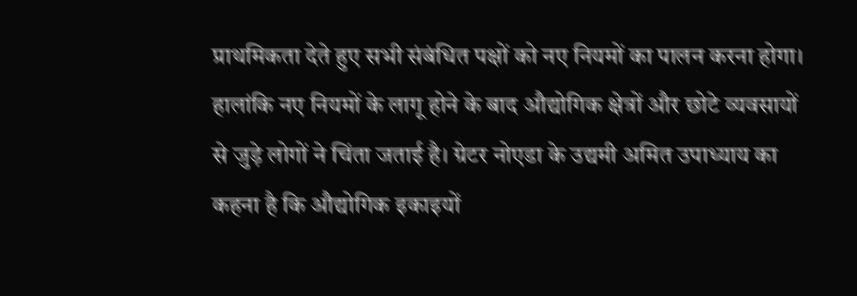प्राथमिकता देते हुए सभी संबंधित पक्षों को नए नियमों का पालन करना होगा।
हालांकि नए नियमों के लागू होने के बाद औद्योगिक क्षेत्रों और छोटे व्यवसायों से जुड़े लोगों ने चिंता जताई है। ग्रेटर नोएडा के उद्यमी अमित उपाध्याय का कहना है कि औद्योगिक इकाइयों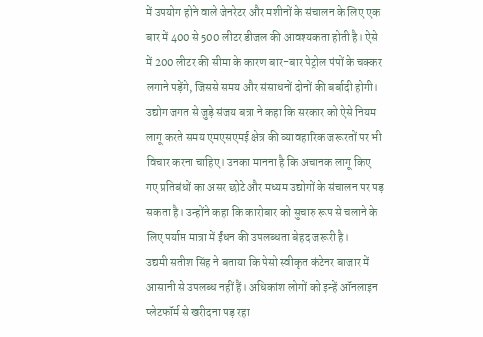में उपयोग होने वाले जेनरेटर और मशीनों के संचालन के लिए एक बार में 400 से 500 लीटर डीजल की आवश्यकता होती है। ऐसे में 200 लीटर की सीमा के कारण बार-बार पेट्रोल पंपों के चक्कर लगाने पड़ेंगे, जिससे समय और संसाधनों दोनों की बर्बादी होगी।
उद्योग जगत से जुड़े संजय बत्रा ने कहा कि सरकार को ऐसे नियम लागू करते समय एमएसएमई क्षेत्र की व्यावहारिक जरूरतों पर भी विचार करना चाहिए। उनका मानना है कि अचानक लागू किए गए प्रतिबंधों का असर छोटे और मध्यम उद्योगों के संचालन पर पड़ सकता है। उन्होंने कहा कि कारोबार को सुचारु रूप से चलाने के लिए पर्याप्त मात्रा में ईंधन की उपलब्धता बेहद जरूरी है।
उद्यमी सतीश सिंह ने बताया कि पेसो स्वीकृत कंटेनर बाजार में आसानी से उपलब्ध नहीं हैं। अधिकांश लोगों को इन्हें ऑनलाइन प्लेटफॉर्म से खरीदना पड़ रहा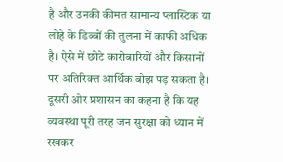है और उनकी कीमत सामान्य प्लास्टिक या लोहे के डिब्बों की तुलना में काफी अधिक है। ऐसे में छोटे कारोबारियों और किसानों पर अतिरिक्त आर्थिक बोझ पड़ सकता है।
दूसरी ओर प्रशासन का कहना है कि यह व्यवस्था पूरी तरह जन सुरक्षा को ध्यान में रखकर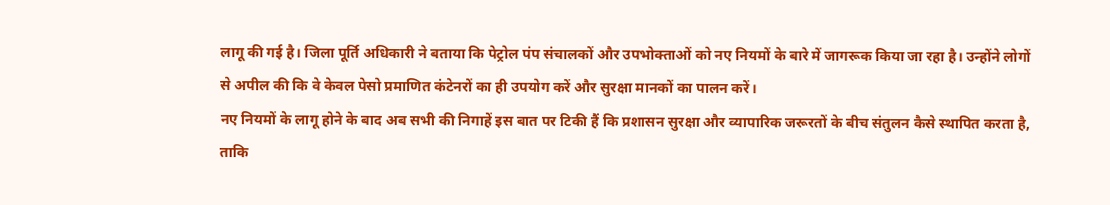लागू की गई है। जिला पूर्ति अधिकारी ने बताया कि पेट्रोल पंप संचालकों और उपभोक्ताओं को नए नियमों के बारे में जागरूक किया जा रहा है। उन्होंने लोगों से अपील की कि वे केवल पेसो प्रमाणित कंटेनरों का ही उपयोग करें और सुरक्षा मानकों का पालन करें।
नए नियमों के लागू होने के बाद अब सभी की निगाहें इस बात पर टिकी हैं कि प्रशासन सुरक्षा और व्यापारिक जरूरतों के बीच संतुलन कैसे स्थापित करता है, ताकि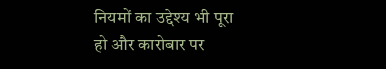नियमों का उद्देश्य भी पूरा हो और कारोबार पर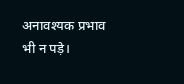अनावश्यक प्रभाव भी न पड़े।